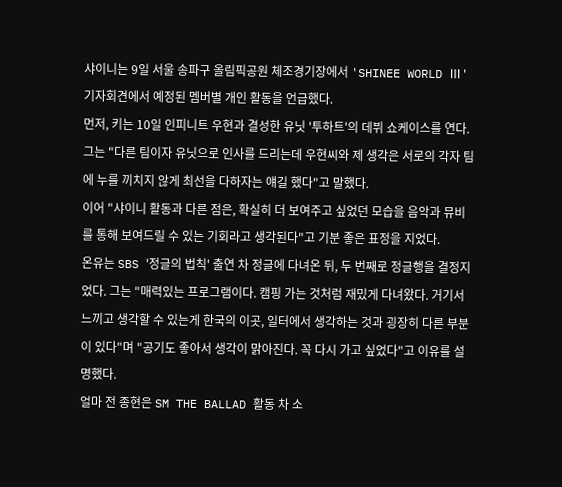샤이니는 9일 서울 송파구 올림픽공원 체조경기장에서 'SHINEE WORLD Ⅲ' 기자회견에서 예정된 멤버별 개인 활동을 언급했다.
먼저, 키는 10일 인피니트 우현과 결성한 유닛 '투하트'의 데뷔 쇼케이스를 연다. 그는 "다른 팀이자 유닛으로 인사를 드리는데 우현씨와 제 생각은 서로의 각자 팀에 누를 끼치지 않게 최선을 다하자는 얘길 했다"고 말했다.
이어 "샤이니 활동과 다른 점은, 확실히 더 보여주고 싶었던 모습을 음악과 뮤비를 통해 보여드릴 수 있는 기회라고 생각된다"고 기분 좋은 표정을 지었다.
온유는 SBS '정글의 법칙' 출연 차 정글에 다녀온 뒤, 두 번째로 정글행을 결정지었다. 그는 "매력있는 프로그램이다. 캠핑 가는 것처럼 재밌게 다녀왔다. 거기서 느끼고 생각할 수 있는게 한국의 이곳, 일터에서 생각하는 것과 굉장히 다른 부분이 있다"며 "공기도 좋아서 생각이 맑아진다. 꼭 다시 가고 싶었다"고 이유를 설명했다.
얼마 전 종현은 SM THE BALLAD 활동 차 소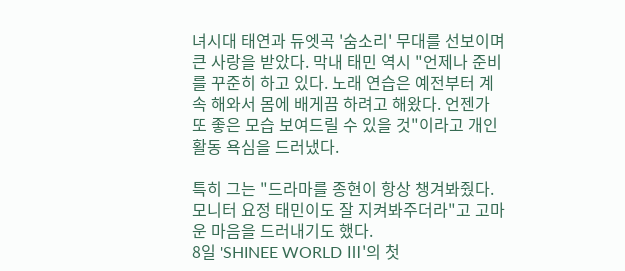녀시대 태연과 듀엣곡 '숨소리' 무대를 선보이며 큰 사랑을 받았다. 막내 태민 역시 "언제나 준비를 꾸준히 하고 있다. 노래 연습은 예전부터 계속 해와서 몸에 배게끔 하려고 해왔다. 언젠가 또 좋은 모습 보여드릴 수 있을 것"이라고 개인 활동 욕심을 드러냈다.

특히 그는 "드라마를 종현이 항상 챙겨봐줬다. 모니터 요정 태민이도 잘 지켜봐주더라"고 고마운 마음을 드러내기도 했다.
8일 'SHINEE WORLD Ⅲ'의 첫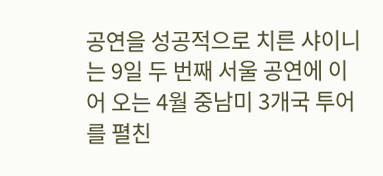공연을 성공적으로 치른 샤이니는 9일 두 번째 서울 공연에 이어 오는 4월 중남미 3개국 투어를 펼친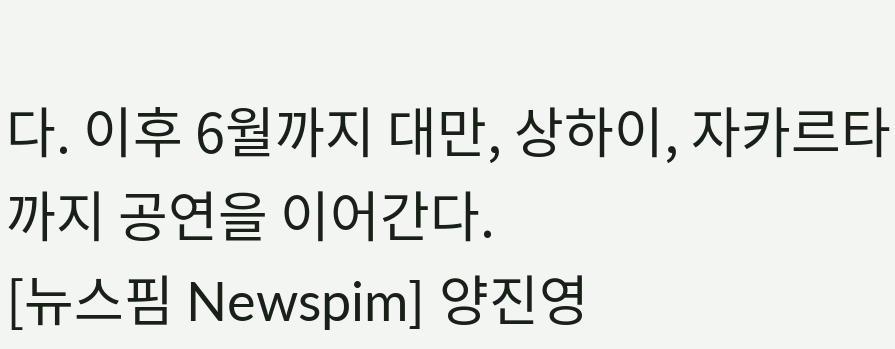다. 이후 6월까지 대만, 상하이, 자카르타까지 공연을 이어간다.
[뉴스핌 Newspim] 양진영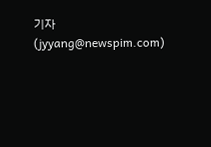기자 (jyyang@newspim.com)